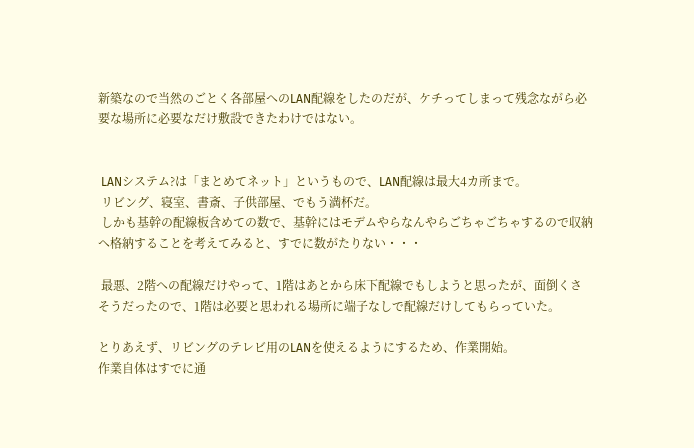新築なので当然のごとく各部屋へのLAN配線をしたのだが、ケチってしまって残念ながら必要な場所に必要なだけ敷設できたわけではない。


 LANシステム?は「まとめてネット」というもので、LAN配線は最大4カ所まで。
 リビング、寝室、書斎、子供部屋、でもう満杯だ。
 しかも基幹の配線板含めての数で、基幹にはモデムやらなんやらごちゃごちゃするので収納へ格納することを考えてみると、すでに数がたりない・・・

 最悪、2階への配線だけやって、1階はあとから床下配線でもしようと思ったが、面倒くさそうだったので、1階は必要と思われる場所に端子なしで配線だけしてもらっていた。

とりあえず、リビングのテレビ用のLANを使えるようにするため、作業開始。
作業自体はすでに通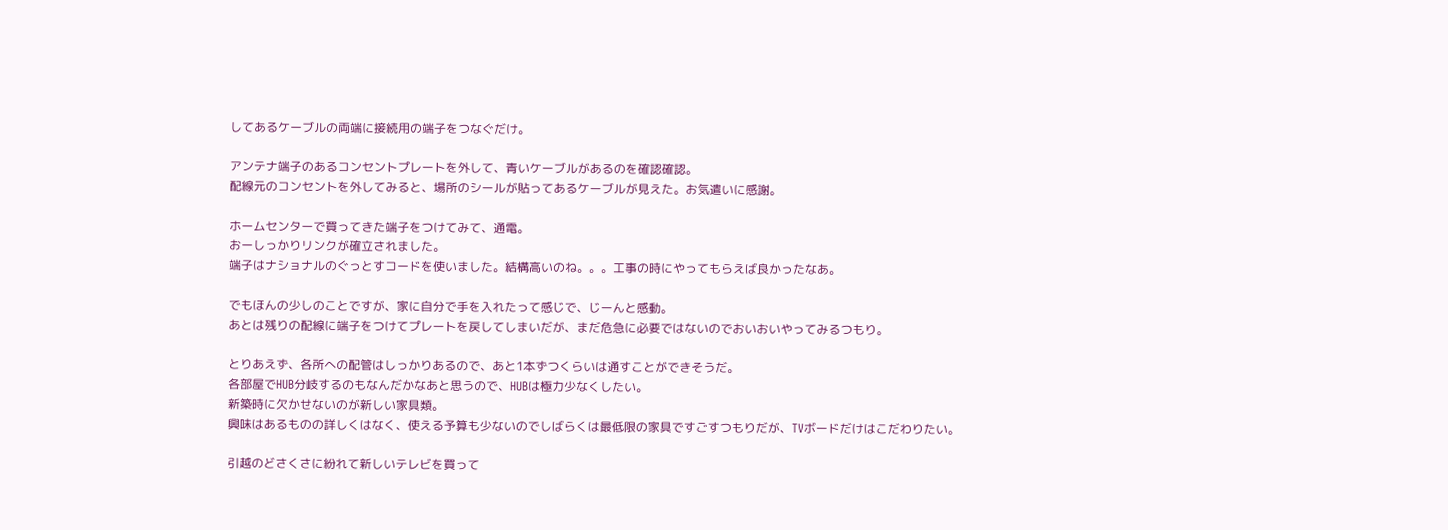してあるケーブルの両端に接続用の端子をつなぐだけ。

アンテナ端子のあるコンセントプレートを外して、青いケーブルがあるのを確認確認。
配線元のコンセントを外してみると、場所のシールが貼ってあるケーブルが見えた。お気遣いに感謝。

ホームセンターで買ってきた端子をつけてみて、通電。
おーしっかりリンクが確立されました。
端子はナショナルのぐっとすコードを使いました。結構高いのね。。。工事の時にやってもらえば良かったなあ。

でもほんの少しのことですが、家に自分で手を入れたって感じで、じーんと感動。
あとは残りの配線に端子をつけてプレートを戻してしまいだが、まだ危急に必要ではないのでおいおいやってみるつもり。

とりあえず、各所への配管はしっかりあるので、あと1本ずつくらいは通すことができそうだ。
各部屋でHUB分岐するのもなんだかなあと思うので、HUBは極力少なくしたい。
新築時に欠かせないのが新しい家具類。
興味はあるものの詳しくはなく、使える予算も少ないのでしばらくは最低限の家具ですごすつもりだが、TVボードだけはこだわりたい。

引越のどさくさに紛れて新しいテレビを買って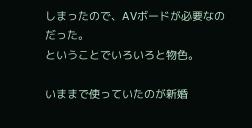しまったので、AVボードが必要なのだった。
ということでいろいろと物色。

いままで使っていたのが新婚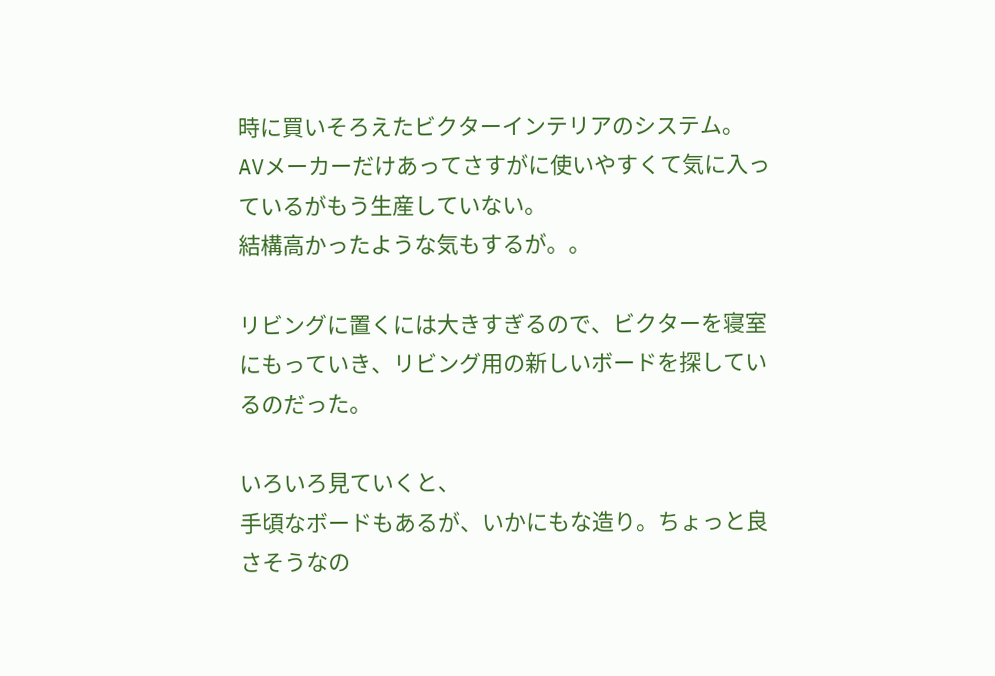時に買いそろえたビクターインテリアのシステム。
AVメーカーだけあってさすがに使いやすくて気に入っているがもう生産していない。
結構高かったような気もするが。。

リビングに置くには大きすぎるので、ビクターを寝室にもっていき、リビング用の新しいボードを探しているのだった。

いろいろ見ていくと、
手頃なボードもあるが、いかにもな造り。ちょっと良さそうなの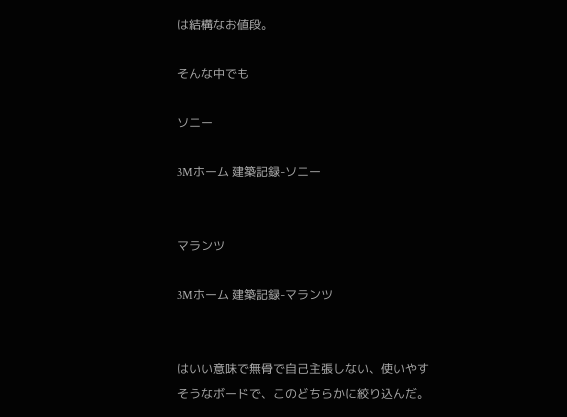は結構なお値段。

そんな中でも

ソニー

3Mホーム 建築記録-ソニー


マランツ

3Mホーム 建築記録-マランツ


はいい意味で無骨で自己主張しない、使いやすそうなボードで、このどちらかに絞り込んだ。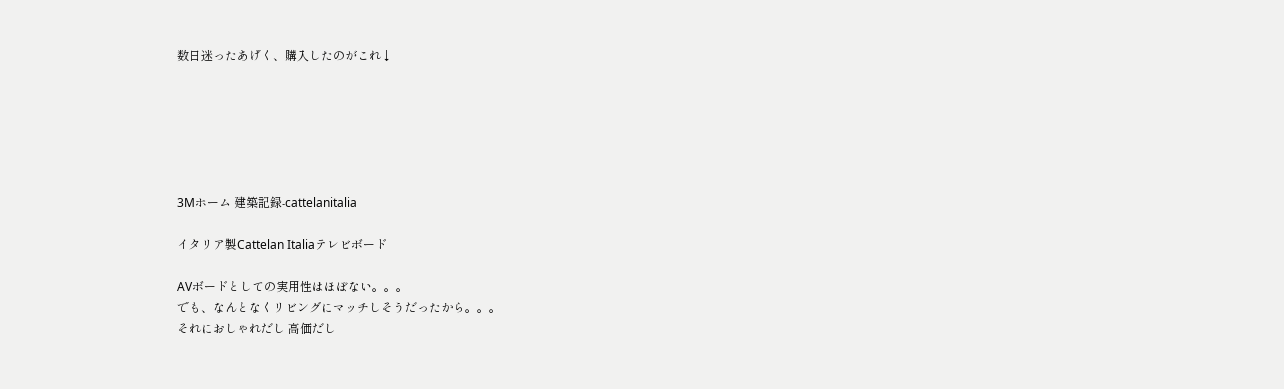数日迷ったあげく、購入したのがこれ↓






3Mホーム 建築記録-cattelanitalia

イタリア製Cattelan Italiaテレビボード

AVボードとしての実用性はほぼない。。。
でも、なんとなくリビングにマッチしそうだったから。。。
それにおしゃれだし 高価だし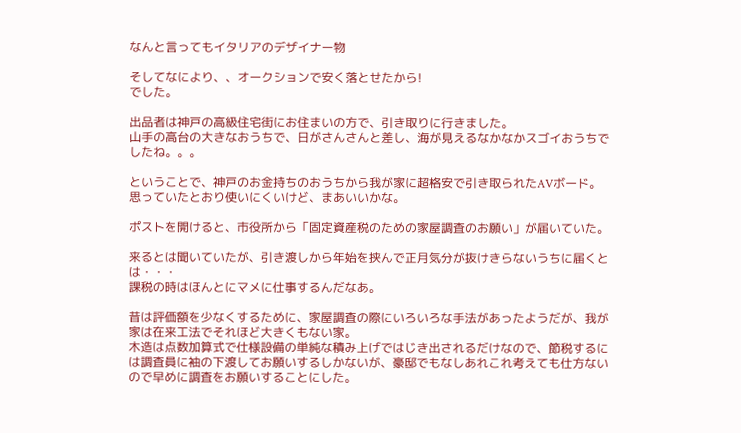なんと言ってもイタリアのデザイナー物

そしてなにより、、オークションで安く落とせたから!
でした。

出品者は神戸の高級住宅街にお住まいの方で、引き取りに行きました。
山手の高台の大きなおうちで、日がさんさんと差し、海が見えるなかなかスゴイおうちでしたね。。。

ということで、神戸のお金持ちのおうちから我が家に超格安で引き取られたAVボード。
思っていたとおり使いにくいけど、まあいいかな。

ポストを開けると、市役所から「固定資産税のための家屋調査のお願い」が届いていた。

来るとは聞いていたが、引き渡しから年始を挟んで正月気分が抜けきらないうちに届くとは・・・
課税の時はほんとにマメに仕事するんだなあ。

昔は評価額を少なくするために、家屋調査の際にいろいろな手法があったようだが、我が家は在来工法でそれほど大きくもない家。
木造は点数加算式で仕様設備の単純な積み上げではじき出されるだけなので、節税するには調査員に袖の下渡してお願いするしかないが、豪邸でもなしあれこれ考えても仕方ないので早めに調査をお願いすることにした。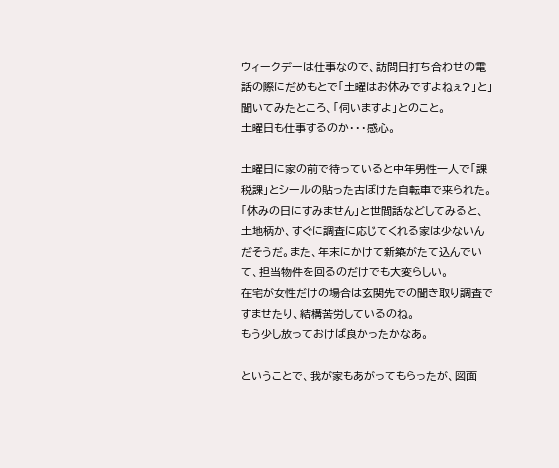ウィークデーは仕事なので、訪問日打ち合わせの電話の際にだめもとで「土曜はお休みですよねぇ?」と」聞いてみたところ、「伺いますよ」とのこと。
土曜日も仕事するのか・・・感心。

土曜日に家の前で待っていると中年男性一人で「課税課」とシールの貼った古ぼけた自転車で来られた。
「休みの日にすみません」と世間話などしてみると、土地柄か、すぐに調査に応じてくれる家は少ないんだそうだ。また、年末にかけて新築がたて込んでいて、担当物件を回るのだけでも大変らしい。
在宅が女性だけの場合は玄関先での聞き取り調査ですませたり、結構苦労しているのね。
もう少し放っておけば良かったかなあ。

ということで、我が家もあがってもらったが、図面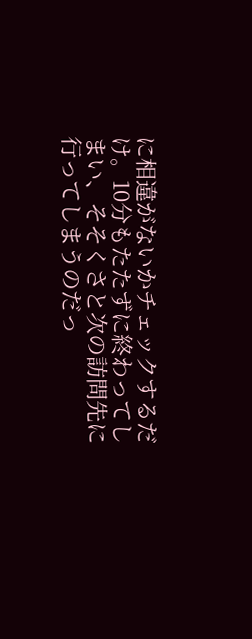に相違がないかチェックするだけ。10分もたたずに終わってしまい、そそくさと次の訪問先に行ってしまうのだっ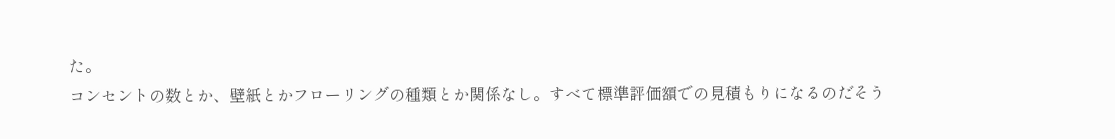た。
コンセントの数とか、壁紙とかフローリングの種類とか関係なし。すべて標準評価額での見積もりになるのだそう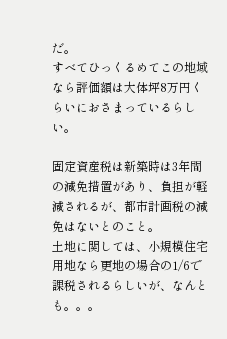だ。
すべてひっくるめてこの地域なら評価額は大体坪8万円くらいにおさまっているらしい。

固定資産税は新築時は3年間の減免措置があり、負担が軽減されるが、都市計画税の減免はないとのこと。
土地に関しては、小規模住宅用地なら更地の場合の1/6で課税されるらしいが、なんとも。。。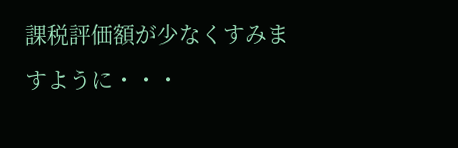課税評価額が少なくすみますように・・・